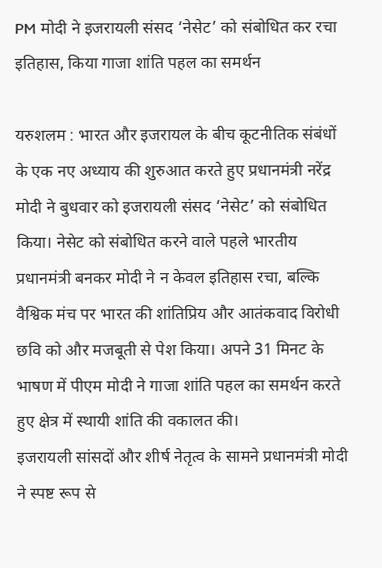PM मोदी ने इजरायली संसद ‘नेसेट’ को संबोधित कर रचा इतिहास, किया गाजा शांति पहल का समर्थन

यरुशलम : भारत और इजरायल के बीच कूटनीतिक संबंधों के एक नए अध्याय की शुरुआत करते हुए प्रधानमंत्री नरेंद्र मोदी ने बुधवार को इजरायली संसद ‘नेसेट’ को संबोधित किया। नेसेट को संबोधित करने वाले पहले भारतीय प्रधानमंत्री बनकर मोदी ने न केवल इतिहास रचा, बल्कि वैश्विक मंच पर भारत की शांतिप्रिय और आतंकवाद विरोधी छवि को और मजबूती से पेश किया। अपने 31 मिनट के भाषण में पीएम मोदी ने गाजा शांति पहल का समर्थन करते हुए क्षेत्र में स्थायी शांति की वकालत की।
इजरायली सांसदों और शीर्ष नेतृत्व के सामने प्रधानमंत्री मोदी ने स्पष्ट रूप से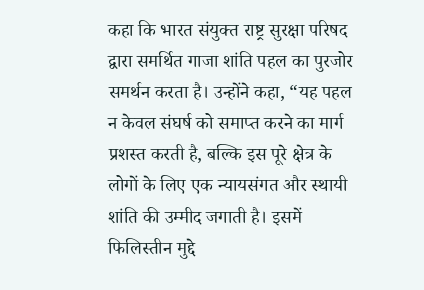कहा कि भारत संयुक्त राष्ट्र सुरक्षा परिषद द्वारा समर्थित गाजा शांति पहल का पुरजोर समर्थन करता है। उन्होंने कहा, “यह पहल न केवल संघर्ष को समाप्त करने का मार्ग प्रशस्त करती है, बल्कि इस पूरे क्षेत्र के लोगों के लिए एक न्यायसंगत और स्थायी शांति की उम्मीद जगाती है। इसमें फिलिस्तीन मुद्दे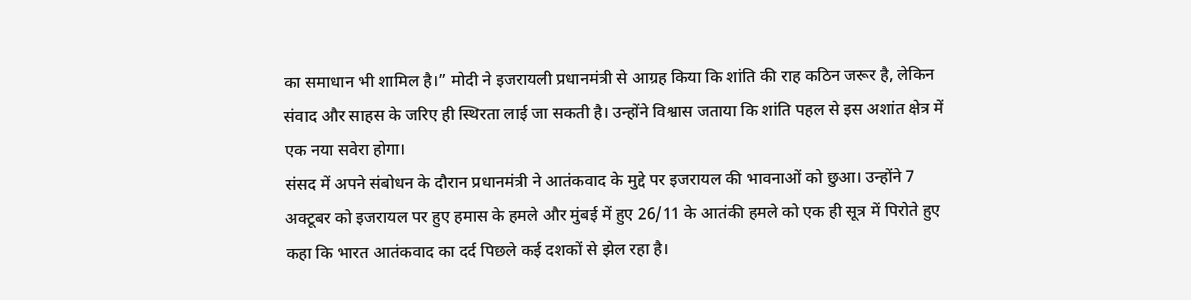का समाधान भी शामिल है।” मोदी ने इजरायली प्रधानमंत्री से आग्रह किया कि शांति की राह कठिन जरूर है, लेकिन संवाद और साहस के जरिए ही स्थिरता लाई जा सकती है। उन्होंने विश्वास जताया कि शांति पहल से इस अशांत क्षेत्र में एक नया सवेरा होगा।
संसद में अपने संबोधन के दौरान प्रधानमंत्री ने आतंकवाद के मुद्दे पर इजरायल की भावनाओं को छुआ। उन्होंने 7 अक्टूबर को इजरायल पर हुए हमास के हमले और मुंबई में हुए 26/11 के आतंकी हमले को एक ही सूत्र में पिरोते हुए कहा कि भारत आतंकवाद का दर्द पिछले कई दशकों से झेल रहा है।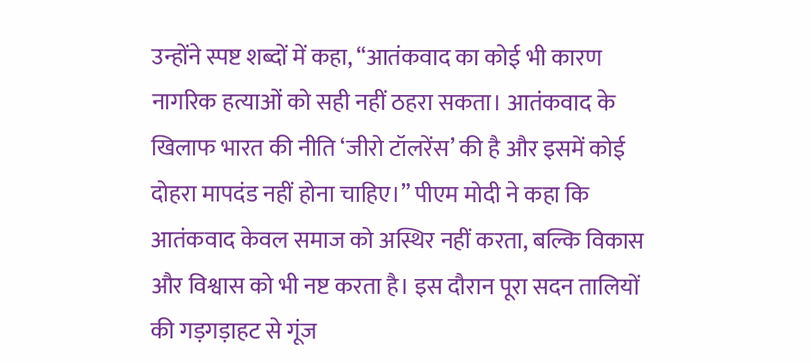उन्होंने स्पष्ट शब्दों में कहा, “आतंकवाद का कोई भी कारण नागरिक हत्याओं को सही नहीं ठहरा सकता। आतंकवाद के खिलाफ भारत की नीति ‘जीरो टॉलरेंस’ की है और इसमें कोई दोहरा मापदंड नहीं होना चाहिए।” पीएम मोदी ने कहा कि आतंकवाद केवल समाज को अस्थिर नहीं करता, बल्कि विकास और विश्वास को भी नष्ट करता है। इस दौरान पूरा सदन तालियों की गड़गड़ाहट से गूंज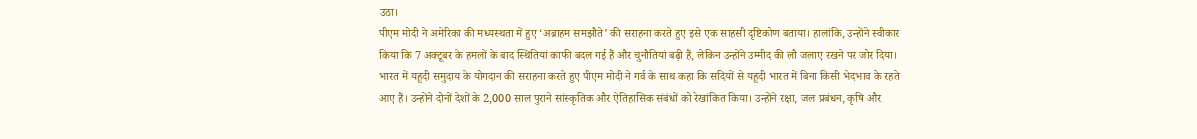उठा।
पीएम मोदी ने अमेरिका की मध्यस्थता में हुए ‘अब्राहम समझौते’ की सराहना करते हुए इसे एक साहसी दृष्टिकोण बताया। हालांकि, उन्होंने स्वीकार किया कि 7 अक्टूबर के हमलों के बाद स्थितियां काफी बदल गई हैं और चुनौतियां बढ़ी हैं, लेकिन उन्होंने उम्मीद की लौ जलाए रखने पर जोर दिया। भारत में यहूदी समुदाय के योगदान की सराहना करते हुए पीएम मोदी ने गर्व के साथ कहा कि सदियों से यहूदी भारत में बिना किसी भेदभाव के रहते आए हैं। उन्होंने दोनों देशों के 2,000 साल पुराने सांस्कृतिक और ऐतिहासिक संबंधों को रेखांकित किया। उन्होंने रक्षा, जल प्रबंधन, कृषि और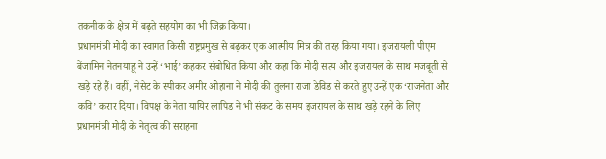तकनीक के क्षेत्र में बढ़ते सहयोग का भी जिक्र किया।
प्रधानमंत्री मोदी का स्वागत किसी राष्ट्रप्रमुख से बढ़कर एक आत्मीय मित्र की तरह किया गया। इजरायली पीएम बेंजामिन नेतनयाहू ने उन्हें ‘भाई’ कहकर संबोधित किया और कहा कि मोदी सत्य और इजरायल के साथ मजबूती से खड़े रहे हैं। वहीं, नेसेट के स्पीकर अमीर ओहाना ने मोदी की तुलना राजा डेविड से करते हुए उन्हें एक ‘राजनेता और कवि’ करार दिया। विपक्ष के नेता यायिर लापिड ने भी संकट के समय इजरायल के साथ खड़े रहने के लिए प्रधानमंत्री मोदी के नेतृत्व की सराहना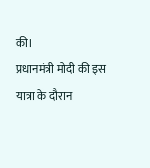की।
प्रधानमंत्री मोदी की इस यात्रा के दौरान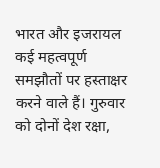भारत और इजरायल कई महत्वपूर्ण समझौतों पर हस्ताक्षर करने वाले हैं। गुरुवार को दोनों देश रक्षा,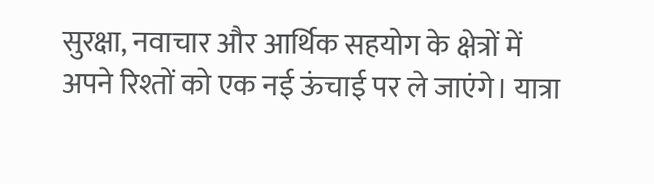सुरक्षा, नवाचार और आर्थिक सहयोग के क्षेत्रों में अपने रिश्तों को एक नई ऊंचाई पर ले जाएंगे। यात्रा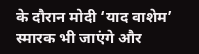के दौरान मोदी ‘याद वाशेम’ स्मारक भी जाएंगे और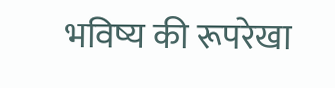भविष्य की रूपरेखा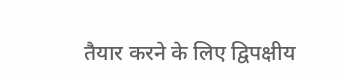तैयार करने के लिए द्विपक्षीय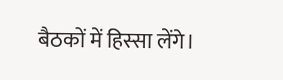बैठकों में हिस्सा लेंगे।